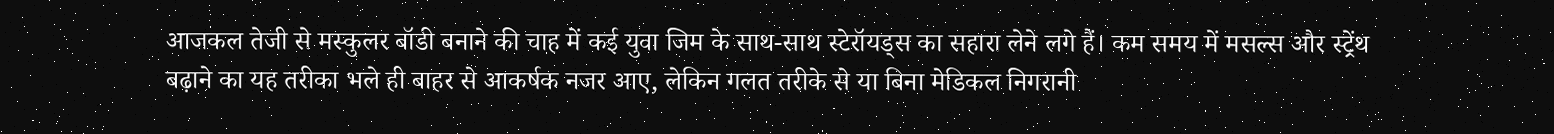आजकल तेजी से मस्कुलर बॉडी बनाने की चाह में कई युवा जिम के साथ-साथ स्टेरॉयड्स का सहारा लेने लगे हैं। कम समय में मसल्स और स्ट्रेंथ बढ़ाने का यह तरीका भले ही बाहर से आकर्षक नजर आए, लेकिन गलत तरीके से या बिना मेडिकल निगरानी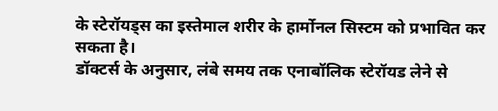के स्टेरॉयड्स का इस्तेमाल शरीर के हार्मोनल सिस्टम को प्रभावित कर सकता है।
डॉक्टर्स के अनुसार, लंबे समय तक एनाबॉलिक स्टेरॉयड लेने से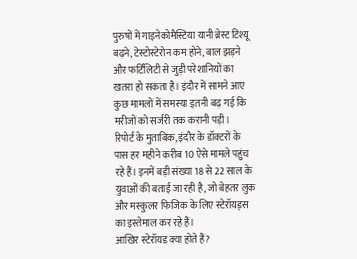पुरुषों में गाइनेकोमैस्टिया यानी ब्रेस्ट टिश्यू बढ़ने, टेस्टोस्टेरोन कम होने, बाल झड़ने और फर्टिलिटी से जुड़ी परेशानियों का खतरा हो सकता है। इंदौर में सामने आए कुछ मामलों में समस्या इतनी बढ़ गई कि मरीजों को सर्जरी तक करानी पड़ी।
रिपोर्ट के मुताबिक, इंदौर के डॉक्टरों के पास हर महीने करीब 10 ऐसे मामले पहुंच रहे हैं। इनमें बड़ी संख्या 18 से 22 साल के युवाओं की बताई जा रही है, जो बेहतर लुक और मस्कुलर फिजिक के लिए स्टेरॉयड्स का इस्तेमाल कर रहे हैं।
आखिर स्टेरॉयड क्या होते हैं?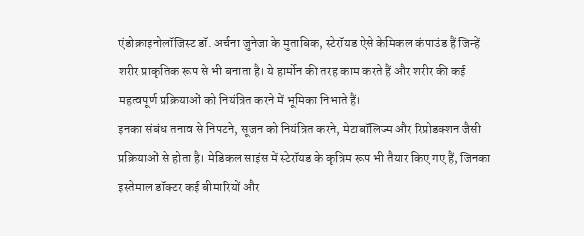एंडोक्राइनोलॉजिस्ट डॉ. अर्चना जुनेजा के मुताबिक, स्टेरॉयड ऐसे केमिकल कंपाउंड हैं जिन्हें शरीर प्राकृतिक रूप से भी बनाता है। ये हार्मोन की तरह काम करते हैं और शरीर की कई महत्वपूर्ण प्रक्रियाओं को नियंत्रित करने में भूमिका निभाते हैं।
इनका संबंध तनाव से निपटने, सूजन को नियंत्रित करने, मेटाबॉलिज्म और रिप्रोडक्शन जैसी प्रक्रियाओं से होता है। मेडिकल साइंस में स्टेरॉयड के कृत्रिम रूप भी तैयार किए गए हैं, जिनका इस्तेमाल डॉक्टर कई बीमारियों और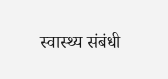स्वास्थ्य संबंधी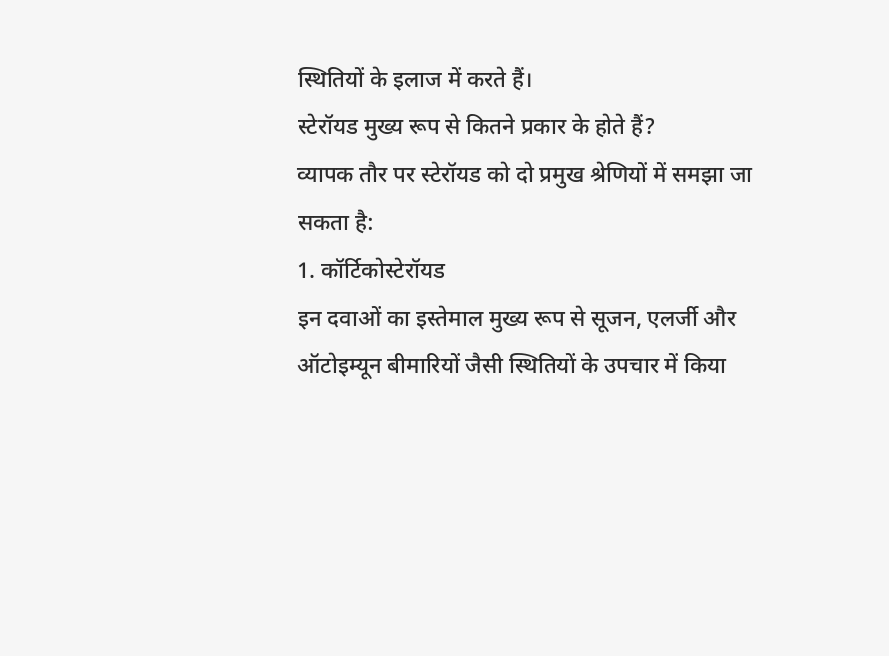स्थितियों के इलाज में करते हैं।
स्टेरॉयड मुख्य रूप से कितने प्रकार के होते हैं?
व्यापक तौर पर स्टेरॉयड को दो प्रमुख श्रेणियों में समझा जा सकता है:
1. कॉर्टिकोस्टेरॉयड
इन दवाओं का इस्तेमाल मुख्य रूप से सूजन, एलर्जी और ऑटोइम्यून बीमारियों जैसी स्थितियों के उपचार में किया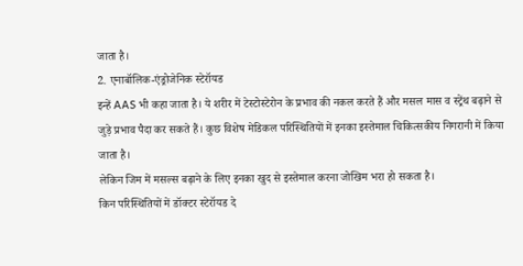जाता है।
2. एनाबॉलिक-एंड्रोजेनिक स्टेरॉयड
इन्हें AAS भी कहा जाता है। ये शरीर में टेस्टोस्टेरोन के प्रभाव की नकल करते हैं और मसल मास व स्ट्रेंथ बढ़ाने से जुड़े प्रभाव पैदा कर सकते हैं। कुछ विशेष मेडिकल परिस्थितियों में इनका इस्तेमाल चिकित्सकीय निगरानी में किया जाता है।
लेकिन जिम में मसल्स बढ़ाने के लिए इनका खुद से इस्तेमाल करना जोखिम भरा हो सकता है।
किन परिस्थितियों में डॉक्टर स्टेरॉयड दे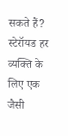सकते हैं?
स्टेरॉयड हर व्यक्ति के लिए एक जैसी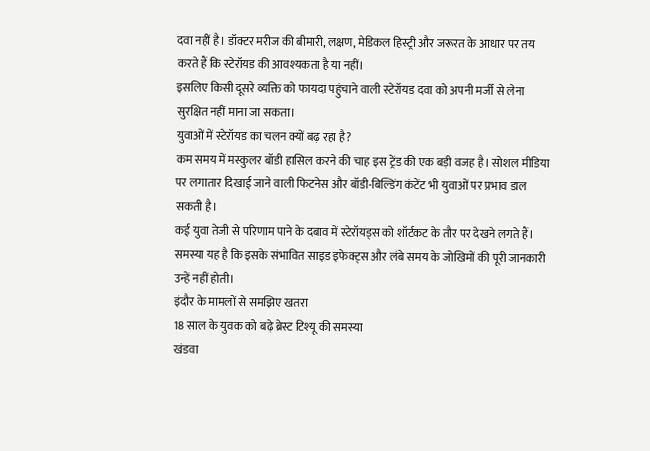दवा नहीं है। डॉक्टर मरीज की बीमारी, लक्षण, मेडिकल हिस्ट्री और जरूरत के आधार पर तय करते हैं कि स्टेरॉयड की आवश्यकता है या नहीं।
इसलिए किसी दूसरे व्यक्ति को फायदा पहुंचाने वाली स्टेरॉयड दवा को अपनी मर्जी से लेना सुरक्षित नहीं माना जा सकता।
युवाओं में स्टेरॉयड का चलन क्यों बढ़ रहा है?
कम समय में मस्कुलर बॉडी हासिल करने की चाह इस ट्रेंड की एक बड़ी वजह है। सोशल मीडिया पर लगातार दिखाई जाने वाली फिटनेस और बॉडी-बिल्डिंग कंटेंट भी युवाओं पर प्रभाव डाल सकती है।
कई युवा तेजी से परिणाम पाने के दबाव में स्टेरॉयड्स को शॉर्टकट के तौर पर देखने लगते हैं। समस्या यह है कि इसके संभावित साइड इफेक्ट्स और लंबे समय के जोखिमों की पूरी जानकारी उन्हें नहीं होती।
इंदौर के मामलों से समझिए खतरा
18 साल के युवक को बढ़े ब्रेस्ट टिश्यू की समस्या
खंडवा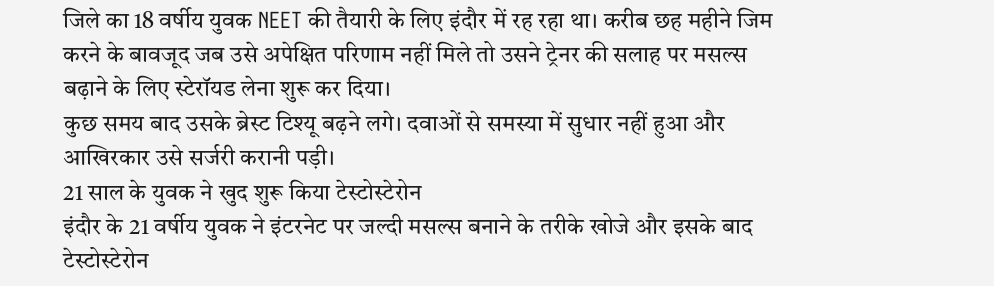जिले का 18 वर्षीय युवक NEET की तैयारी के लिए इंदौर में रह रहा था। करीब छह महीने जिम करने के बावजूद जब उसे अपेक्षित परिणाम नहीं मिले तो उसने ट्रेनर की सलाह पर मसल्स बढ़ाने के लिए स्टेरॉयड लेना शुरू कर दिया।
कुछ समय बाद उसके ब्रेस्ट टिश्यू बढ़ने लगे। दवाओं से समस्या में सुधार नहीं हुआ और आखिरकार उसे सर्जरी करानी पड़ी।
21 साल के युवक ने खुद शुरू किया टेस्टोस्टेरोन
इंदौर के 21 वर्षीय युवक ने इंटरनेट पर जल्दी मसल्स बनाने के तरीके खोजे और इसके बाद टेस्टोस्टेरोन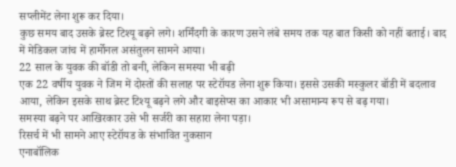सप्लीमेंट लेना शुरू कर दिया।
कुछ समय बाद उसके ब्रेस्ट टिश्यू बढ़ने लगे। शर्मिंदगी के कारण उसने लंबे समय तक यह बात किसी को नहीं बताई। बाद में मेडिकल जांच में हार्मोनल असंतुलन सामने आया।
22 साल के युवक की बॉडी तो बनी, लेकिन समस्या भी बढ़ी
एक 22 वर्षीय युवक ने जिम में दोस्तों की सलाह पर स्टेरॉयड लेना शुरू किया। इससे उसकी मस्कुलर बॉडी में बदलाव आया, लेकिन इसके साथ ब्रेस्ट टिश्यू बढ़ने लगे और बाइसेप्स का आकार भी असामान्य रूप से बढ़ गया।
समस्या बढ़ने पर आखिरकार उसे भी सर्जरी का सहारा लेना पड़ा।
रिसर्च में भी सामने आए स्टेरॉयड के संभावित नुकसान
एनाबॉलिक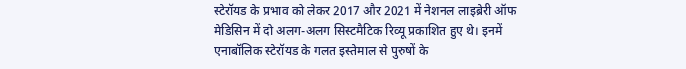स्टेरॉयड के प्रभाव को लेकर 2017 और 2021 में नेशनल लाइब्रेरी ऑफ मेडिसिन में दो अलग-अलग सिस्टमैटिक रिव्यू प्रकाशित हुए थे। इनमें एनाबॉलिक स्टेरॉयड के गलत इस्तेमाल से पुरुषों के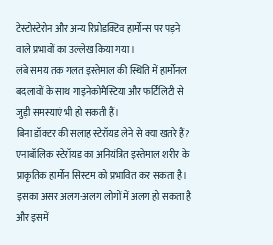टेस्टोस्टेरोन और अन्य रिप्रोडक्टिव हार्मोन्स पर पड़ने वाले प्रभावों का उल्लेख किया गया।
लंबे समय तक गलत इस्तेमाल की स्थिति में हार्मोनल बदलावों के साथ गाइनेकोमैस्टिया और फर्टिलिटी से जुड़ी समस्याएं भी हो सकती हैं।
बिना डॉक्टर की सलाह स्टेरॉयड लेने से क्या खतरे हैं?
एनाबॉलिक स्टेरॉयड का अनियंत्रित इस्तेमाल शरीर के प्राकृतिक हार्मोन सिस्टम को प्रभावित कर सकता है। इसका असर अलग-अलग लोगों में अलग हो सकता है और इसमें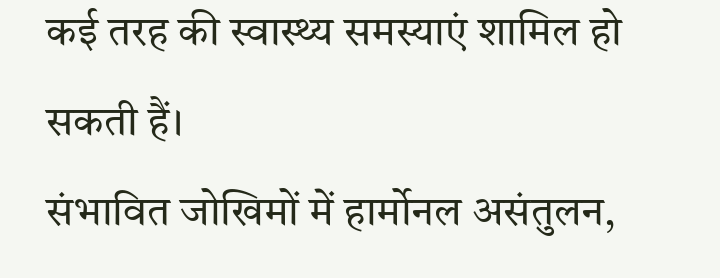कई तरह की स्वास्थ्य समस्याएं शामिल हो सकती हैं।
संभावित जोखिमों में हार्मोनल असंतुलन,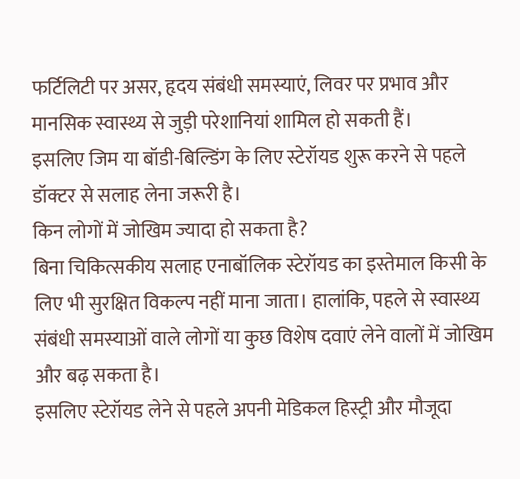फर्टिलिटी पर असर, हृदय संबंधी समस्याएं, लिवर पर प्रभाव और मानसिक स्वास्थ्य से जुड़ी परेशानियां शामिल हो सकती हैं।
इसलिए जिम या बॉडी-बिल्डिंग के लिए स्टेरॉयड शुरू करने से पहले डॉक्टर से सलाह लेना जरूरी है।
किन लोगों में जोखिम ज्यादा हो सकता है?
बिना चिकित्सकीय सलाह एनाबॉलिक स्टेरॉयड का इस्तेमाल किसी के लिए भी सुरक्षित विकल्प नहीं माना जाता। हालांकि, पहले से स्वास्थ्य संबंधी समस्याओं वाले लोगों या कुछ विशेष दवाएं लेने वालों में जोखिम और बढ़ सकता है।
इसलिए स्टेरॉयड लेने से पहले अपनी मेडिकल हिस्ट्री और मौजूदा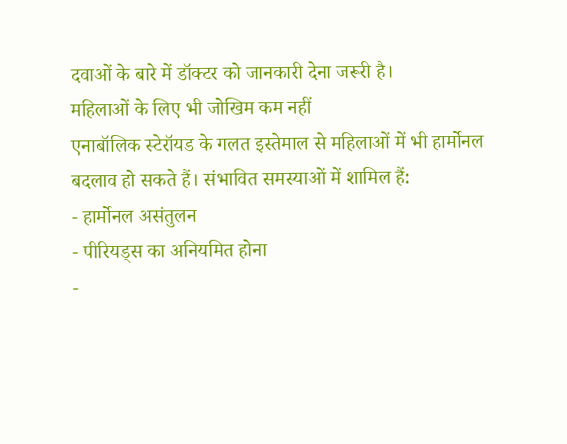दवाओं के बारे में डॉक्टर को जानकारी देना जरूरी है।
महिलाओं के लिए भी जोखिम कम नहीं
एनाबॉलिक स्टेरॉयड के गलत इस्तेमाल से महिलाओं में भी हार्मोनल बदलाव हो सकते हैं। संभावित समस्याओं में शामिल हैं:
- हार्मोनल असंतुलन
- पीरियड्स का अनियमित होना
-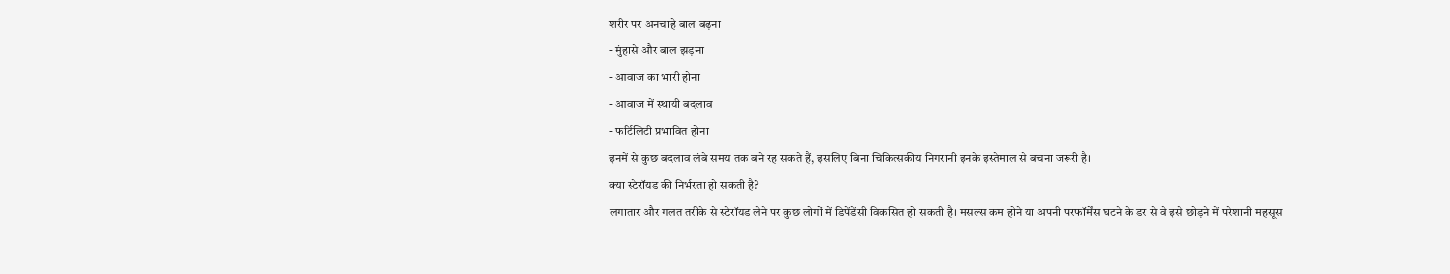शरीर पर अनचाहे बाल बढ़ना
- मुंहासे और बाल झड़ना
- आवाज का भारी होना
- आवाज में स्थायी बदलाव
- फर्टिलिटी प्रभावित होना
इनमें से कुछ बदलाव लंबे समय तक बने रह सकते हैं, इसलिए बिना चिकित्सकीय निगरानी इनके इस्तेमाल से बचना जरूरी है।
क्या स्टेरॉयड की निर्भरता हो सकती है?
लगातार और गलत तरीके से स्टेरॉयड लेने पर कुछ लोगों में डिपेंडेंसी विकसित हो सकती है। मसल्स कम होने या अपनी परफॉर्मेंस घटने के डर से वे इसे छोड़ने में परेशानी महसूस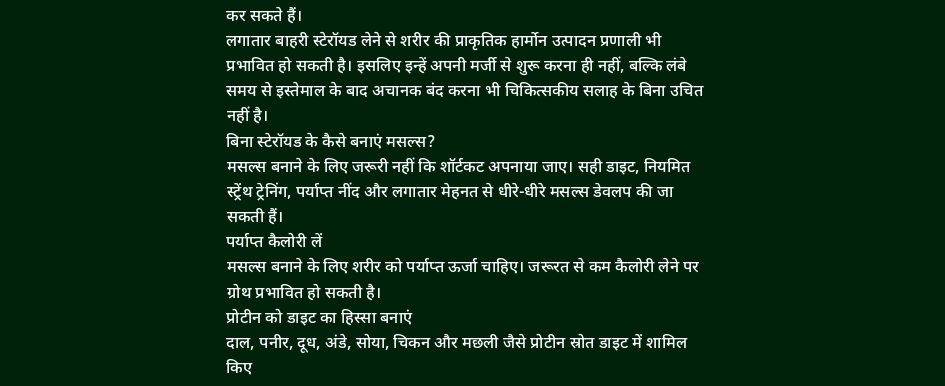कर सकते हैं।
लगातार बाहरी स्टेरॉयड लेने से शरीर की प्राकृतिक हार्मोन उत्पादन प्रणाली भी प्रभावित हो सकती है। इसलिए इन्हें अपनी मर्जी से शुरू करना ही नहीं, बल्कि लंबे समय से इस्तेमाल के बाद अचानक बंद करना भी चिकित्सकीय सलाह के बिना उचित नहीं है।
बिना स्टेरॉयड के कैसे बनाएं मसल्स?
मसल्स बनाने के लिए जरूरी नहीं कि शॉर्टकट अपनाया जाए। सही डाइट, नियमित स्ट्रेंथ ट्रेनिंग, पर्याप्त नींद और लगातार मेहनत से धीरे-धीरे मसल्स डेवलप की जा सकती हैं।
पर्याप्त कैलोरी लें
मसल्स बनाने के लिए शरीर को पर्याप्त ऊर्जा चाहिए। जरूरत से कम कैलोरी लेने पर ग्रोथ प्रभावित हो सकती है।
प्रोटीन को डाइट का हिस्सा बनाएं
दाल, पनीर, दूध, अंडे, सोया, चिकन और मछली जैसे प्रोटीन स्रोत डाइट में शामिल किए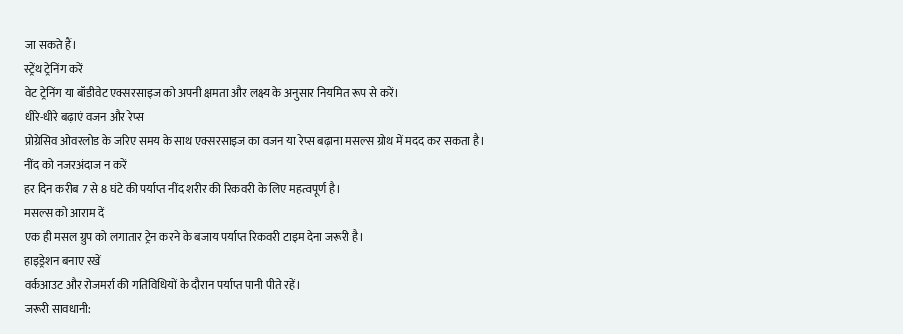जा सकते हैं।
स्ट्रेंथ ट्रेनिंग करें
वेट ट्रेनिंग या बॉडीवेट एक्सरसाइज को अपनी क्षमता और लक्ष्य के अनुसार नियमित रूप से करें।
धीरे-धीरे बढ़ाएं वजन और रेप्स
प्रोग्रेसिव ओवरलोड के जरिए समय के साथ एक्सरसाइज का वजन या रेप्स बढ़ाना मसल्स ग्रोथ में मदद कर सकता है।
नींद को नजरअंदाज न करें
हर दिन करीब 7 से 8 घंटे की पर्याप्त नींद शरीर की रिकवरी के लिए महत्वपूर्ण है।
मसल्स को आराम दें
एक ही मसल ग्रुप को लगातार ट्रेन करने के बजाय पर्याप्त रिकवरी टाइम देना जरूरी है।
हाइड्रेशन बनाए रखें
वर्कआउट और रोजमर्रा की गतिविधियों के दौरान पर्याप्त पानी पीते रहें।
जरूरी सावधानी: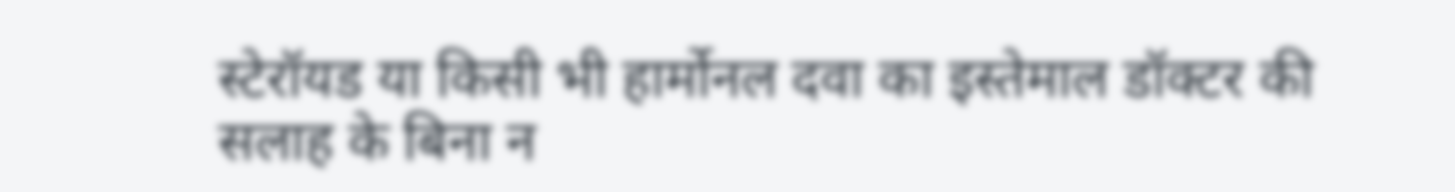स्टेरॉयड या किसी भी हार्मोनल दवा का इस्तेमाल डॉक्टर की सलाह के बिना न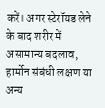करें। अगर स्टेरॉयड लेने के बाद शरीर में असामान्य बदलाव, हार्मोन संबंधी लक्षण या अन्य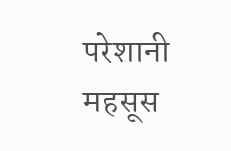परेशानी महसूस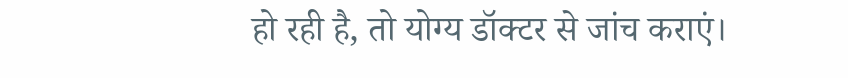हो रही है, तो योग्य डॉक्टर से जांच कराएं।